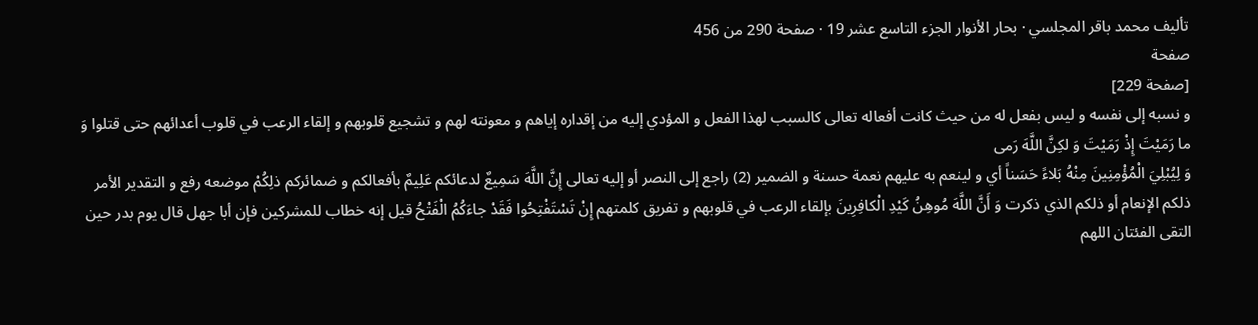تأليف محمد باقر المجلسي · بحار الأنوار الجزء التاسع عشر 19 · صفحة 290 من 456
صفحة
[صفحة 229]
و نسبه إلى نفسه و ليس بفعل له من حيث كانت أفعاله تعالى كالسبب لهذا الفعل و المؤدي إليه من إقداره إياهم و معونته لهم و تشجيع قلوبهم و إلقاء الرعب في قلوب أعدائهم حتى قتلوا وَ ما رَمَيْتَ إِذْ رَمَيْتَ وَ لكِنَّ اللَّهَ رَمى
وَ لِيُبْلِيَ الْمُؤْمِنِينَ مِنْهُ بَلاءً حَسَناً أي و لينعم به عليهم نعمة حسنة و الضمير (2) راجع إلى النصر أو إليه تعالى إِنَّ اللَّهَ سَمِيعٌ لدعائكم عَلِيمٌ بأفعالكم و ضمائركم ذلِكُمْ موضعه رفع و التقدير الأمر ذلكم الإنعام أو ذلكم الذي ذكرت وَ أَنَّ اللَّهَ مُوهِنُ كَيْدِ الْكافِرِينَ بإلقاء الرعب في قلوبهم و تفريق كلمتهم إِنْ تَسْتَفْتِحُوا فَقَدْ جاءَكُمُ الْفَتْحُ قيل إنه خطاب للمشركين فإن أبا جهل قال يوم بدر حين التقى الفئتان اللهم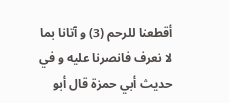أقطعنا للرحم (3) و آتانا بما لا نعرف فانصرنا عليه و في حديث أبي حمزة قال أبو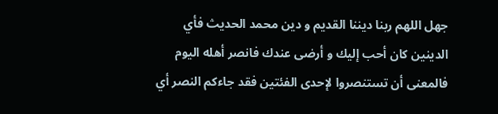جهل اللهم ربنا ديننا القديم و دين محمد الحديث فأي الدينين كان أحب إليك و أرضى عندك فانصر أهله اليوم فالمعنى أن تستنصروا لإحدى الفئتين فقد جاءكم النصر أي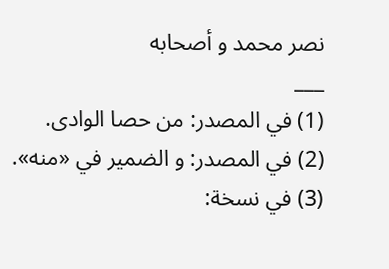نصر محمد و أصحابه
___
(1) في المصدر: من حصا الوادى.
(2) في المصدر: و الضمير في «منه».
(3) في نسخة: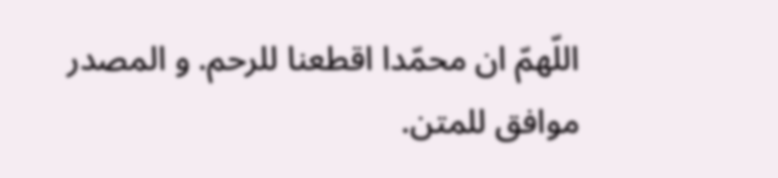اللّهمّ ان محمّدا اقطعنا للرحم. و المصدر موافق للمتن.